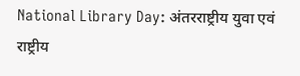National Library Day: अंतरराष्ट्रीय युवा एवं राष्ट्रीय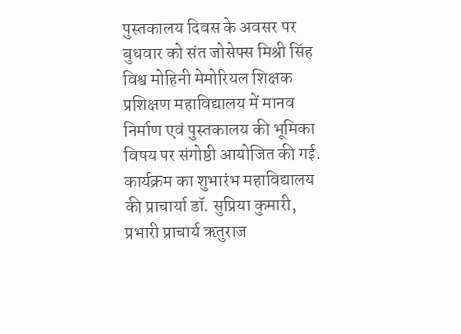पुस्तकालय दिवस के अवसर पर बुधवार को संत जोसेफ्स मिश्री सिंह विश्व मोहिनी मेमोरियल शिक्षक प्रशिक्षण महाविद्यालय में मानव निर्माण एवं पुस्तकालय की भूमिका विषय पर संगोष्ठी आयोजित की गई. कार्यक्रम का शुभारंभ महाविद्यालय की प्राचार्या डॉ. सुप्रिया कुमारी, प्रभारी प्राचार्य ऋतुराज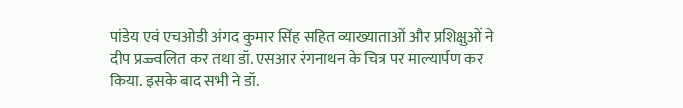पांडेय एवं एचओडी अंगद कुमार सिंह सहित व्याख्याताओं और प्रशिक्षुओं ने दीप प्रज्ज्वलित कर तथा डॉ. एसआर रंगनाथन के चित्र पर माल्यार्पण कर किया. इसके बाद सभी ने डॉ.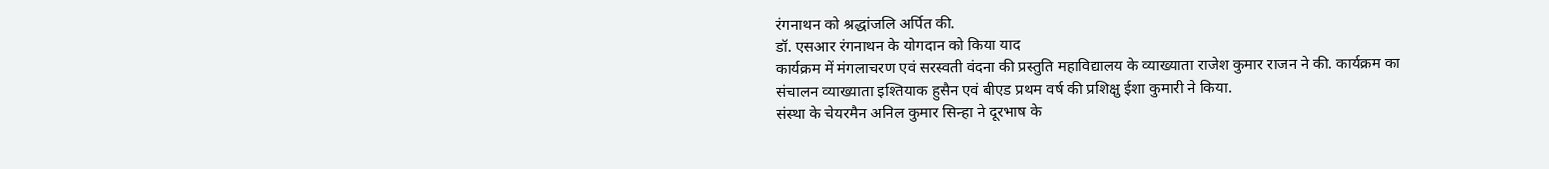रंगनाथन को श्रद्धांजलि अर्पित की.
डॉ. एसआर रंगनाथन के योगदान को किया याद
कार्यक्रम में मंगलाचरण एवं सरस्वती वंदना की प्रस्तुति महाविद्यालय के व्याख्याता राजेश कुमार राजन ने की. कार्यक्रम का संचालन व्याख्याता इश्तियाक हुसैन एवं बीएड प्रथम वर्ष की प्रशिक्षु ईशा कुमारी ने किया.
संस्था के चेयरमैन अनिल कुमार सिन्हा ने दूरभाष के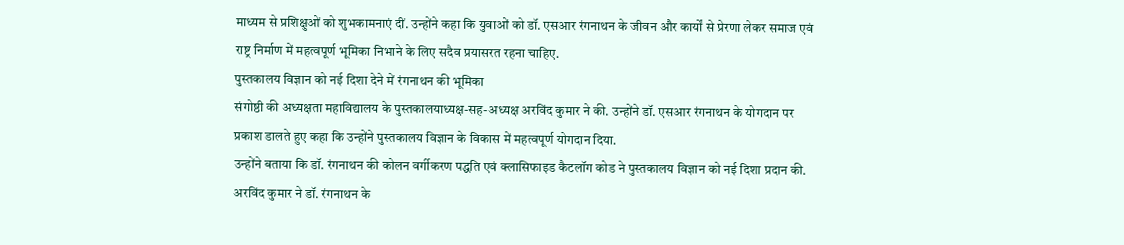माध्यम से प्रशिक्षुओं को शुभकामनाएं दीं. उन्होंने कहा कि युवाओं को डॉ. एसआर रंगनाथन के जीवन और कार्यों से प्रेरणा लेकर समाज एवं राष्ट्र निर्माण में महत्वपूर्ण भूमिका निभाने के लिए सदैव प्रयासरत रहना चाहिए.
पुस्तकालय विज्ञान को नई दिशा देने में रंगनाथन की भूमिका
संगोष्ठी की अध्यक्षता महाविद्यालय के पुस्तकालयाध्यक्ष-सह-अध्यक्ष अरविंद कुमार ने की. उन्होंने डॉ. एसआर रंगनाथन के योगदान पर प्रकाश डालते हुए कहा कि उन्होंने पुस्तकालय विज्ञान के विकास में महत्वपूर्ण योगदान दिया.
उन्होंने बताया कि डॉ. रंगनाथन की कोलन वर्गीकरण पद्धति एवं क्लासिफाइड कैटलॉग कोड ने पुस्तकालय विज्ञान को नई दिशा प्रदान की. अरविंद कुमार ने डॉ. रंगनाथन के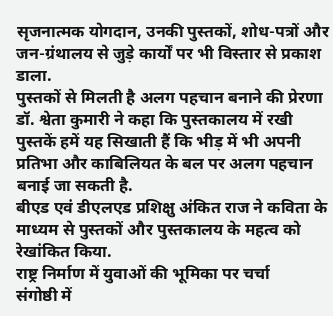सृजनात्मक योगदान, उनकी पुस्तकों, शोध-पत्रों और जन-ग्रंथालय से जुड़े कार्यों पर भी विस्तार से प्रकाश डाला.
पुस्तकों से मिलती है अलग पहचान बनाने की प्रेरणा
डॉ. श्वेता कुमारी ने कहा कि पुस्तकालय में रखी पुस्तकें हमें यह सिखाती हैं कि भीड़ में भी अपनी प्रतिभा और काबिलियत के बल पर अलग पहचान बनाई जा सकती है.
बीएड एवं डीएलएड प्रशिक्षु अंकित राज ने कविता के माध्यम से पुस्तकों और पुस्तकालय के महत्व को रेखांकित किया.
राष्ट्र निर्माण में युवाओं की भूमिका पर चर्चा
संगोष्ठी में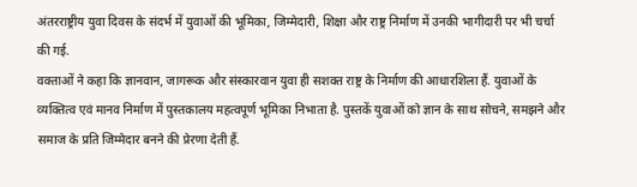अंतरराष्ट्रीय युवा दिवस के संदर्भ में युवाओं की भूमिका, जिम्मेदारी, शिक्षा और राष्ट्र निर्माण में उनकी भागीदारी पर भी चर्चा की गई.
वक्ताओं ने कहा कि ज्ञानवान, जागरूक और संस्कारवान युवा ही सशक्त राष्ट्र के निर्माण की आधारशिला हैं. युवाओं के व्यक्तित्व एवं मानव निर्माण में पुस्तकालय महत्वपूर्ण भूमिका निभाता है. पुस्तकें युवाओं को ज्ञान के साथ सोचने, समझने और समाज के प्रति जिम्मेदार बनने की प्रेरणा देती हैं.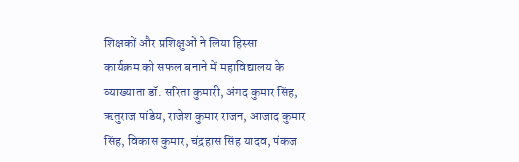शिक्षकों और प्रशिक्षुओं ने लिया हिस्सा
कार्यक्रम को सफल बनाने में महाविद्यालय के व्याख्याता डॉ. सरिता कुमारी, अंगद कुमार सिंह, ऋतुराज पांडेय, राजेश कुमार राजन, आजाद कुमार सिंह, विकास कुमार, चंद्रहास सिंह यादव, पंकज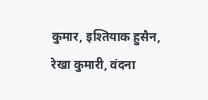कुमार, इश्तियाक हुसैन, रेखा कुमारी, वंदना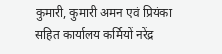कुमारी, कुमारी अमन एवं प्रियंका सहित कार्यालय कर्मियों नरेंद्र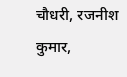चौधरी, रजनीश कुमार,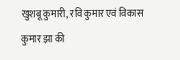खुशबू कुमारी, रवि कुमार एवं विकास कुमार झा की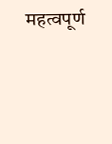महत्वपूर्ण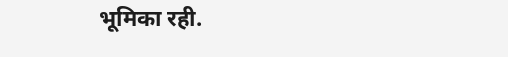भूमिका रही.